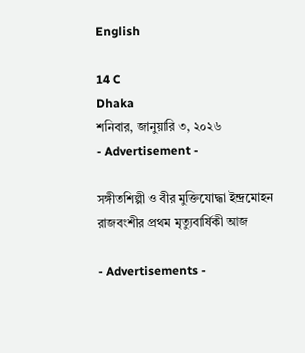English

14 C
Dhaka
শনিবার, জানুয়ারি ৩, ২০২৬
- Advertisement -

সঙ্গীতশিল্পী ও বীর মুক্তিযোদ্ধা ইন্দ্রমোহন রাজবংশীর প্রথম মৃত্যুবার্ষিকী আজ

- Advertisements -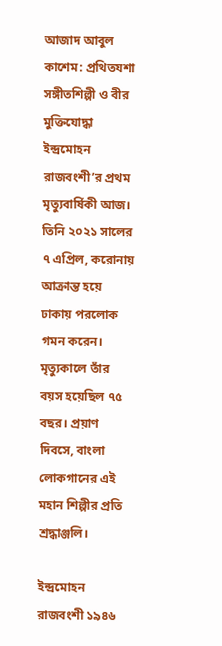আজাদ আবুল কাশেম: প্রথিতযশা সঙ্গীতশিল্পী ও বীর মুক্তিযোদ্ধা ইন্দ্রমোহন রাজবংশী’র প্রথম মৃত্যুবার্ষিকী আজ। তিনি ২০২১ সালের ৭ এপ্রিল, করোনায় আক্রান্ত হয়ে ঢাকায় পরলোক গমন করেন। মৃত্যুকালে তাঁর বয়স হয়েছিল ৭৫ বছর। প্রয়াণ দিবসে, বাংলা লোকগানের এই মহান শিল্পীর প্রতি শ্রদ্ধাঞ্জলি।

ইন্দ্রমোহন রাজবংশী ১৯৪৬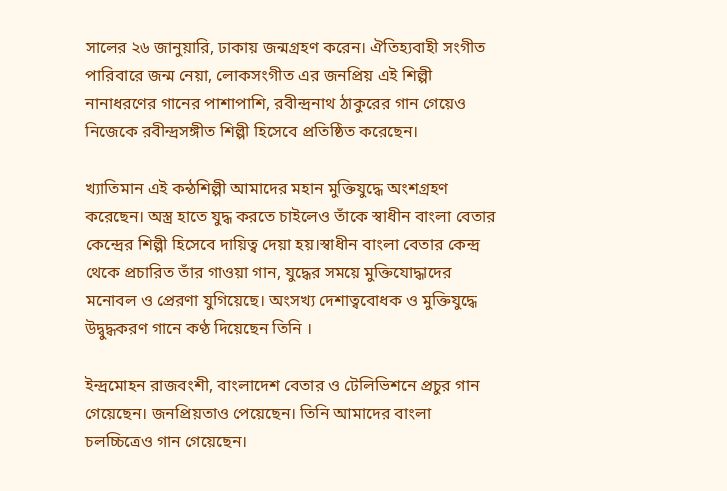সালের ২৬ জানুয়ারি, ঢাকায় জন্মগ্রহণ করেন। ঐতিহ্যবাহী সংগীত পারিবারে জন্ম নেয়া, লোকসংগীত এর জনপ্রিয় এই শিল্পী নানাধরণের গানের পাশাপাশি, রবীন্দ্রনাথ ঠাকুরের গান গেয়েও নিজেকে রবীন্দ্রসঙ্গীত শিল্পী হিসেবে প্রতিষ্ঠিত করেছেন।

খ্যাতিমান এই কন্ঠশিল্পী আমাদের মহান মুক্তিযুদ্ধে অংশগ্রহণ করেছেন। অস্ত্র হাতে যুদ্ধ করতে চাইলেও তাঁকে স্বাধীন বাংলা বেতার কেন্দ্রের শিল্পী হিসেবে দায়িত্ব দেয়া হয়।স্বাধীন বাংলা বেতার কেন্দ্র থেকে প্রচারিত তাঁর গাওয়া গান, যুদ্ধের সময়ে মুক্তিযোদ্ধাদের মনোবল ও প্রেরণা যুগিয়েছে। অংসখ্য দেশাত্ববোধক ও মুক্তিযুদ্ধে উদ্বুদ্ধকরণ গানে কণ্ঠ দিয়েছেন তিনি ।

ইন্দ্রমোহন রাজবংশী, বাংলাদেশ বেতার ও টেলিভিশনে প্রচুর গান গেয়েছেন। জনপ্রিয়তাও পেয়েছেন। তিনি আমাদের বাংলা চলচ্চিত্রেও গান গেয়েছেন।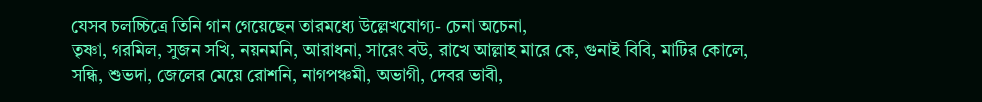যেসব চলচ্চিত্রে তিনি গান গেয়েছেন তারমধ্যে উল্লেখযোগ্য- চেনা অচেনা,
তৃষ্ণা, গরমিল, সুজন সখি, নয়নমনি, আরাধনা, সারেং বউ, রাখে আল্লাহ মারে কে, গুনাই বিবি, মাটির কোলে, সন্ধি, শুভদা, জেলের মেয়ে রোশনি, নাগপঞ্চমী, অভাগী, দেবর ভাবী,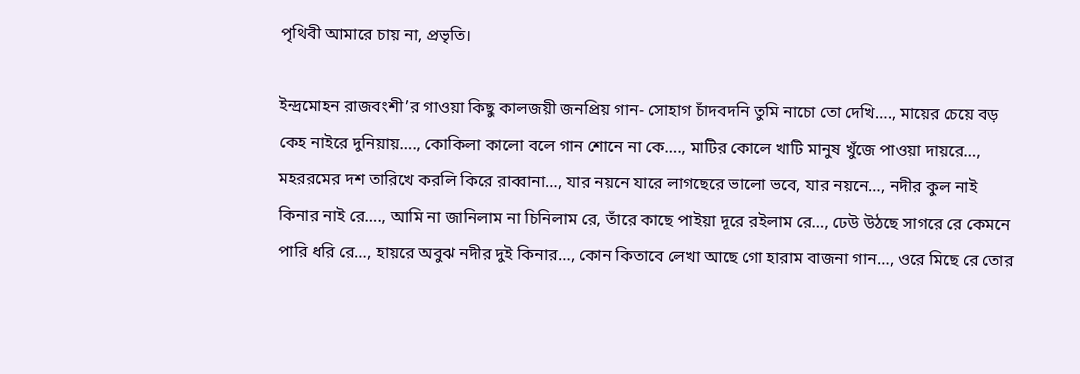পৃথিবী আমারে চায় না, প্রভৃতি।

ইন্দ্রমোহন রাজবংশী’র গাওয়া কিছু কালজয়ী জনপ্রিয় গান- সোহাগ চাঁদবদনি তুমি নাচো তো দেখি…., মায়ের চেয়ে বড় কেহ নাইরে দুনিয়ায়…., কোকিলা কালো বলে গান শোনে না কে…., মাটির কোলে খাটি মানুষ খুঁজে পাওয়া দায়রে…, মহররমের দশ তারিখে করলি কিরে রাব্বানা…, যার নয়নে যারে লাগছেরে ভালো ভবে, যার নয়নে…, নদীর কুল নাই কিনার নাই রে…., আমি না জানিলাম না চিনিলাম রে, তাঁরে কাছে পাইয়া দূরে রইলাম রে…, ঢেউ উঠছে সাগরে রে কেমনে পারি ধরি রে…, হায়রে অবুঝ নদীর দুই কিনার…, কোন কিতাবে লেখা আছে গো হারাম বাজনা গান…, ওরে মিছে রে তোর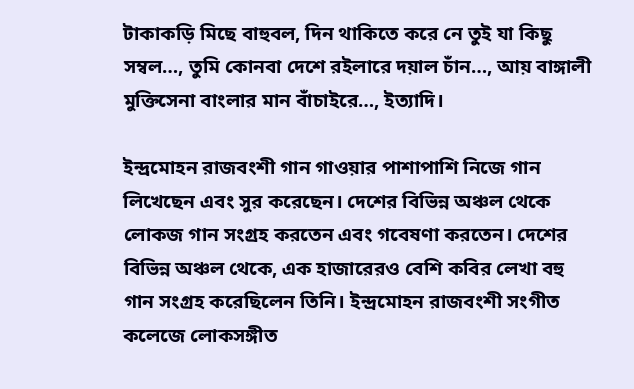টাকাকড়ি মিছে বাহুবল, দিন থাকিতে করে নে তুই যা কিছু সম্বল…, তুমি কোনবা দেশে রইলারে দয়াল চাঁন…, আয় বাঙ্গালী মুক্তিসেনা বাংলার মান বাঁচাইরে…, ইত্যাদি।

ইন্দ্রমোহন রাজবংশী গান গাওয়ার পাশাপাশি নিজে গান লিখেছেন এবং সুর করেছেন। দেশের বিভিন্ন অঞ্চল থেকে লোকজ গান সংগ্রহ করতেন এবং গবেষণা করতেন। দেশের বিভিন্ন অঞ্চল থেকে, এক হাজারেরও বেশি কবির লেখা বহু গান সংগ্রহ করেছিলেন তিনি। ইন্দ্রমোহন রাজবংশী সংগীত কলেজে লোকসঙ্গীত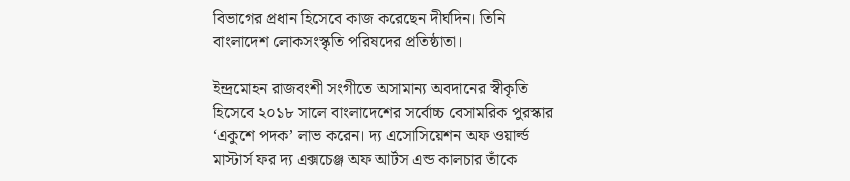বিভাগের প্রধান হিসেবে কাজ করেছেন দীর্ঘদিন। তিনি বাংলাদেশ লোকসংস্কৃতি পরিষদের প্রতিষ্ঠাতা।

ইন্দ্রমোহন রাজবংশী সংগীতে অসামান্য অবদানের স্বীকৃতি হিসেবে ২০১৮ সালে বাংলাদেশের সর্বোচ্চ বেসামরিক পুরস্কার ‘একুশে পদক’ লাভ করেন। দ্য এসোসিয়েশন অফ ওয়ার্ল্ড মাস্টার্স ফর দ্য এক্সচেঞ্জ অফ আর্টস এন্ড কালচার তাঁকে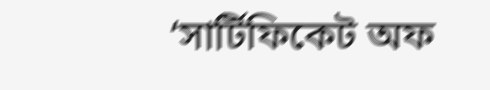‘সার্টিফিকেট অফ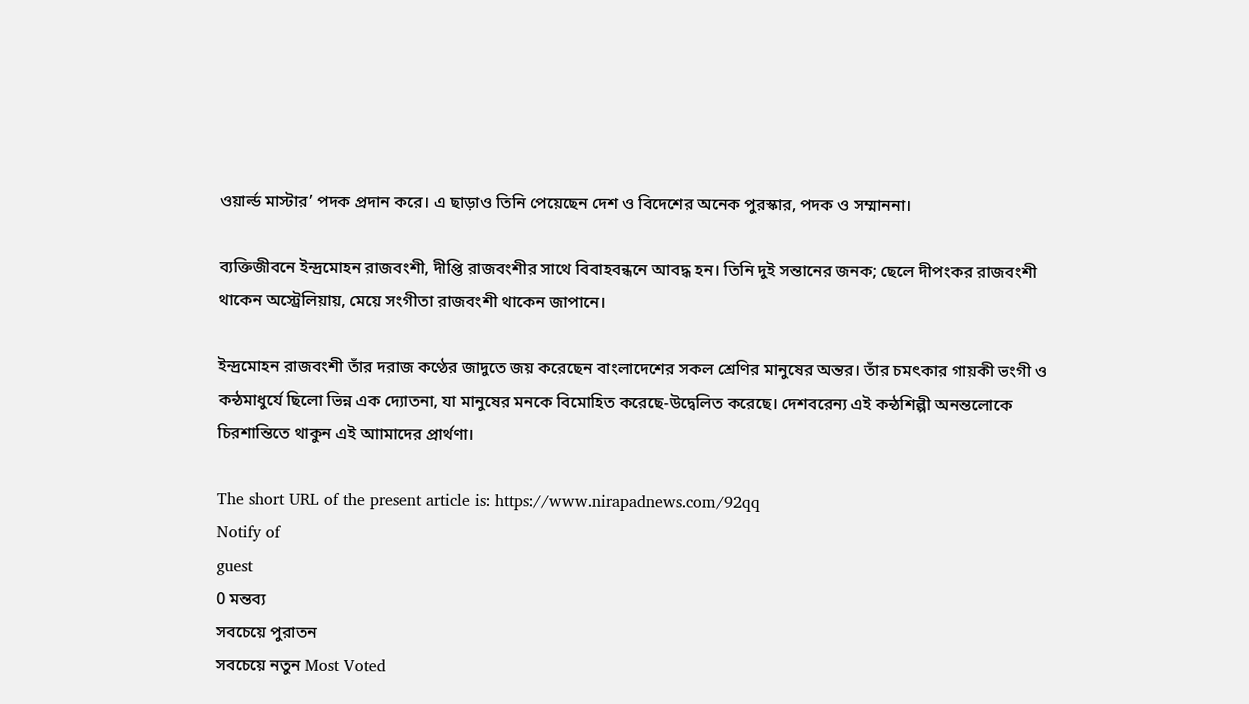ওয়ার্ল্ড মাস্টার’ পদক প্রদান করে। এ ছাড়াও তিনি পেয়েছেন দেশ ও বিদেশের অনেক পুরস্কার, পদক ও সম্মাননা।

ব্যক্তিজীবনে ইন্দ্রমোহন রাজবংশী, দীপ্তি রাজবংশীর সাথে বিবাহবন্ধনে আবদ্ধ হন। তিনি দুই সন্তানের জনক; ছেলে দীপংকর রাজবংশী থাকেন অস্ট্রেলিয়ায়, মেয়ে সংগীতা রাজবংশী থাকেন জাপানে।

ইন্দ্রমোহন রাজবংশী তাঁর দরাজ কণ্ঠের জাদুতে জয় করেছেন বাংলাদেশের সকল শ্রেণির মানুষের অন্তর। তাঁর চমৎকার গায়কী ভংগী ও কন্ঠমাধুর্যে ছিলো ভিন্ন এক দ্যোতনা, যা মানুষের মনকে বিমোহিত করেছে-উদ্বেলিত করেছে। দেশব‌রেন্য এই কন্ঠশিল্পী অনন্তলোকে চিরশান্তিতে থাকুন এই আামাদের প্রার্থণা।

The short URL of the present article is: https://www.nirapadnews.com/92qq
Notify of
guest
0 মন্তব্য
সবচেয়ে পুরাতন
সবচেয়ে নতুন Most Voted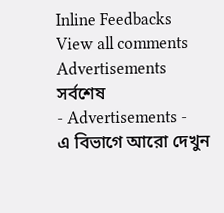Inline Feedbacks
View all comments
Advertisements
সর্বশেষ
- Advertisements -
এ বিভাগে আরো দেখুন